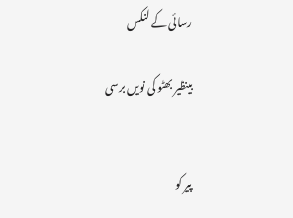رسائی کے لنکس

بینظیر بھٹو کی نویں برسی


پیر کو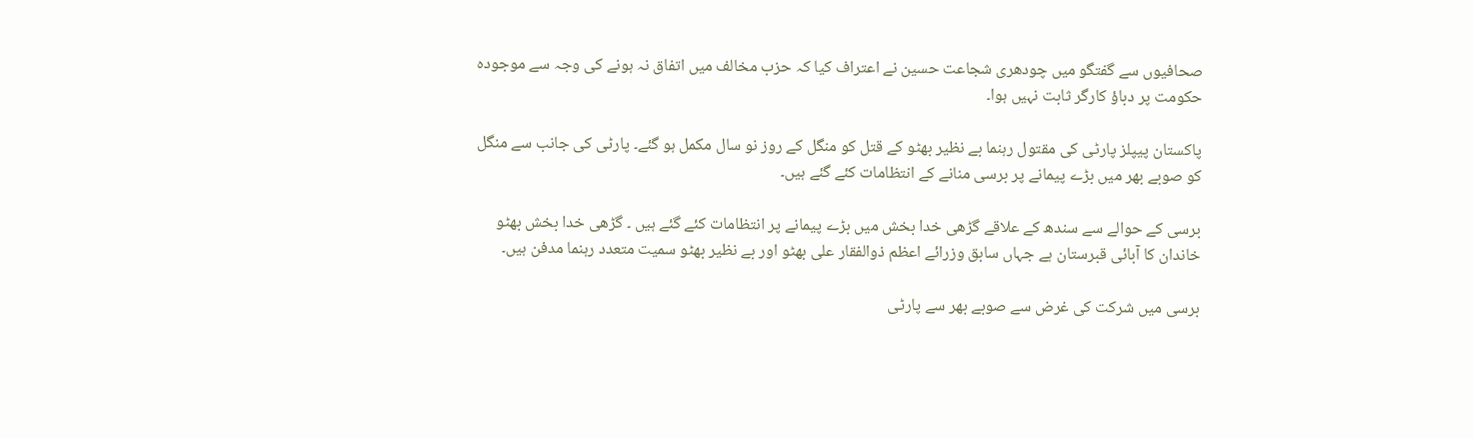صحافیوں سے گفتگو میں چودھری شجاعت حسین نے اعتراف کیا کہ حزب مخالف میں اتفاق نہ ہونے کی وجہ سے موجودہ حکومت پر دباؤ کارگر ثابت نہیں ہوا۔

پاکستان پیپلز پارٹی کی مقتول رہنما بے نظیر بھٹو کے قتل کو منگل کے روز نو سال مکمل ہو گئے۔ پارٹی کی جانب سے منگل کو صوبے بھر میں بڑے پیمانے پر برسی منانے کے انتظامات کئے گئے ہیں۔

برسی کے حوالے سے سندھ کے علاقے گڑھی خدا بخش میں بڑے پیمانے پر انتظامات کئے گئے ہیں ۔ گڑھی خدا بخش بھٹو خاندان کا آبائی قبرستان ہے جہاں سابق وزرائے اعظم ذوالفقار علی بھٹو اور بے نظیر بھٹو سمیت متعدد رہنما مدفن ہیں۔

برسی میں شرکت کی غرض سے صوبے بھر سے پارٹی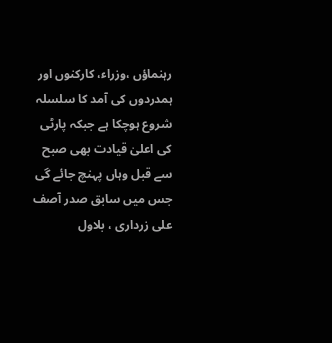رہنماؤں ،وزراء، کارکنوں اور ہمدردوں کی آمد کا سلسلہ شروع ہوچکا ہے جبکہ پارٹی کی اعلیٰ قیادت بھی صبح سے قبل وہاں پہنچ جائے گی جس میں سابق صدر آصف علی زرداری ، بلاول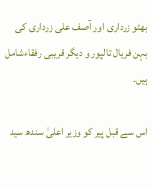بھٹو زرداری اور آصف علی زرداری کی بہن فریال تالپور و دیگر قریبی رفقاءشامل ہیں۔

اس سے قبل پیر کو وزیر اعلیٰ سندھ سید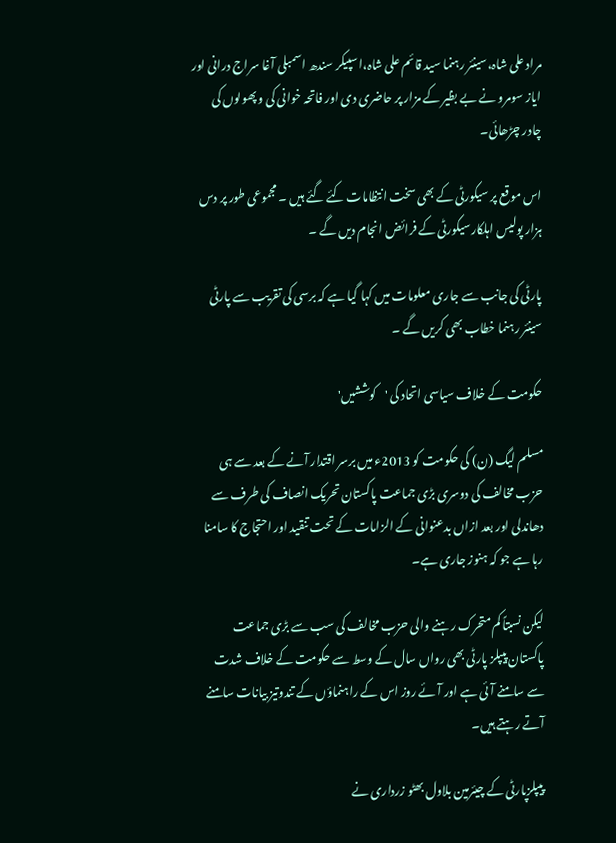مراد علی شاہ،سینئر رہنما سید قائم علی شاہ،اسپیکر سندھ اسمبلی آغا سراج درانی اور ایاز سومرو نے بے بظیر کے مزار پر حاضری دی اور فاتحہ خوانی کی و پھولوں کی چادر چڑھائی۔

اس موقع پر سیکورٹی کے بھی سخت انتظامات کئے گئے ہیں ۔ مجموعی طور پر دس ہزار پولیس اہلکارسیکورٹی کے فرائض انجام دیں گے ۔

پارٹی کی جانب سے جاری معلومات میں کہا گیا ہے کہ برسی کی تقریب سے پارٹی سینئر رہنما خطاب بھی کریں گے ۔

حکومت کے خلاف سیاسی اتحاد کی 'کوششیں'

مسلم لیگ (ن) کی حکومت کو 2013ء میں برسر اقتدار آنے کے بعد سے ہی حزب مخالف کی دوسری بڑی جماعت پاکستان تحریک انصاف کی طرف سے دھاندلی اور بعد ازاں بدعنوانی کے الزامات کے تحت تنقید اور احتجاج کا سامنا رہا ہے جو کہ ہنوز جاری ہے۔

لیکن نسبتاً کم متحرک رہنے والی حزب مخالف کی سب سے بڑی جماعت پاکستان پیپلز پارٹی بھی رواں سال کے وسط سے حکومت کے خلاف شدت سے سامنے آئی ہے اور آئے روز اس کے راہنماؤں کے تندوتیز بیانات سامنے آتے رہتے ہیں۔

پیپلزپارٹی کے چیئرمین بلاول بھٹو زرداری نے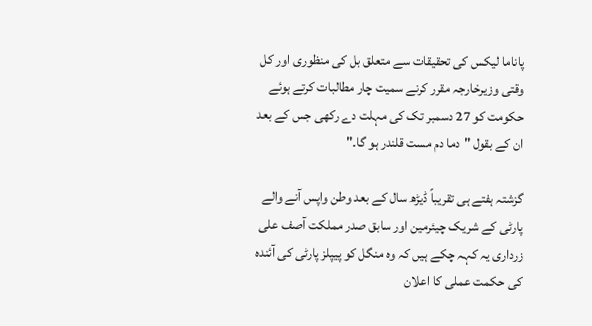پاناما لیکس کی تحقیقات سے متعلق بل کی منظوری اور کل وقتی وزیرخارجہ مقرر کرنے سمیت چار مطالبات کرتے ہوئے حکومت کو 27 دسمبر تک کی مہلت دے رکھی جس کے بعد ان کے بقول "دما دم مست قلندر ہو گا۔"

گزشتہ ہفتے ہی تقریباً ڈیڑھ سال کے بعد وطن واپس آنے والے پارٹی کے شریک چیئرمین اور سابق صدر مملکت آصف علی زرداری یہ کہہ چکے ہیں کہ وہ منگل کو پیپلز پارٹی کی آئندہ کی حکمت عملی کا اعلان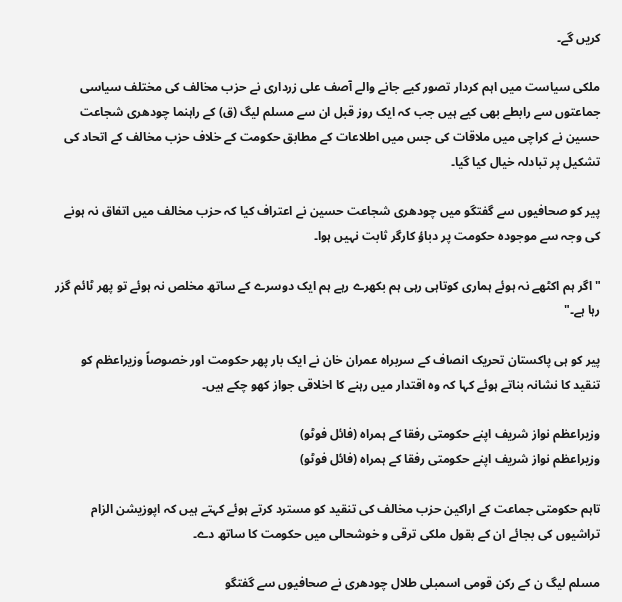کریں گے۔

ملکی سیاست میں اہم کردار تصور کیے جانے والے آصف علی زرداری نے حزب مخالف کی مختلف سیاسی جماعتوں سے رابطے بھی کیے ہیں جب کہ ایک روز قبل ان سے مسلم لیگ (ق) کے راہنما چودھری شجاعت حسین نے کراچی میں ملاقات کی جس میں اطلاعات کے مطابق حکومت کے خلاف حزب مخالف کے اتحاد کی تشکیل پر تبادلہ خیال کیا گیا۔

پیر کو صحافیوں سے گفتگو میں چودھری شجاعت حسین نے اعتراف کیا کہ حزب مخالف میں اتفاق نہ ہونے کی وجہ سے موجودہ حکومت پر دباؤ کارگر ثابت نہیں ہوا۔

"اگر ہم اکٹھے نہ ہوئے ہماری کوتاہی رہی ہم بکھرے رہے ہم ایک دوسرے کے ساتھ مخلص نہ ہوئے تو پھر ٹائم گزر رہا ہے۔"

پیر کو ہی پاکستان تحریک انصاف کے سربراہ عمران خان نے ایک بار پھر حکومت اور خصوصاً وزیراعظم کو تنقید کا نشانہ بناتے ہوئے کہا کہ وہ اقتدار میں رہنے کا اخلاقی جواز کھو چکے ہیں۔

وزیراعظم نواز شریف اپنے حکومتی رفقا کے ہمراہ (فائل فوٹو)
وزیراعظم نواز شریف اپنے حکومتی رفقا کے ہمراہ (فائل فوٹو)

تاہم حکومتی جماعت کے اراکین حزب مخالف کی تنقید کو مسترد کرتے ہوئے کہتے ہیں کہ اپوزیشن الزام تراشیوں کی بجائے ان کے بقول ملکی ترقی و خوشحالی میں حکومت کا ساتھ دے۔

مسلم لیگ ن کے رکن قومی اسمبلی طلال چودھری نے صحافیوں سے گفتگو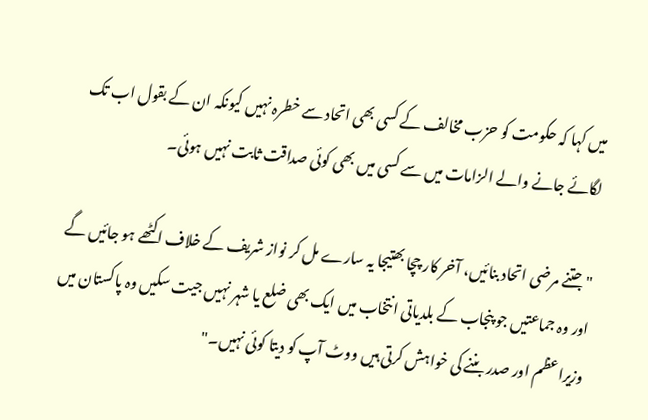میں کہا کہ حکومت کو حزب مخالف کے کسی بھی اتحاد سے خطرہ نہیں کیونکہ ان کے بقول اب تک لگائے جانے والے الزامات میں سے کسی میں بھی کوئی صداقت ثابت نہیں ہوئی۔

"جتنے مرضی اتحاد بنائیں، آخر کار چچا بھتیجا یہ سارے مل کر نواز شریف کے خلاف اکٹھے ہو جائیں گے اور وہ جماعتیں جو پنجاب کے بلدیاتی انتخاب میں ایک بھی ضلع یا شہر نہیں جیت سکیں وہ پاکستان میں وزیراعظم اور صدر بننے کی خواہش کرتی ہیں ووٹ آپ کو دیتا کوئی نہیں۔"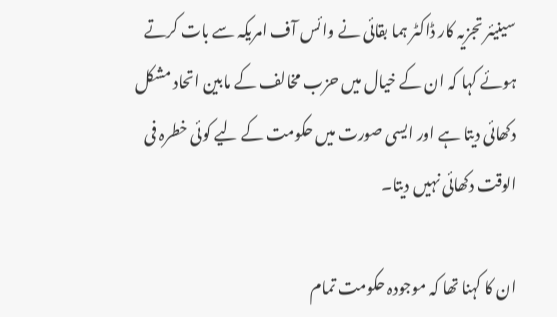سینیئر تجزیہ کار ڈاکٹر ہما بقائی نے وائس آف امریکہ سے بات کرتے ہوئے کہا کہ ان کے خیال میں حزب مخالف کے مابین اتحاد مشکل دکھائی دیتا ہے اور ایسی صورت میں حکومت کے لیے کوئی خطرہ فی الوقت دکھائی نہیں دیتا۔

ان کا کہنا تھا کہ موجودہ حکومت تمام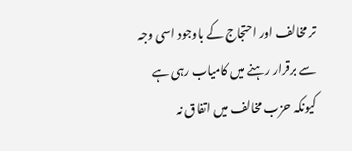تر مخالف اور احتجاج کے باوجود اسی وجہ سے برقرار رہنے میں کامیاب رہی ہے کیونکہ حزب مخالف میں اتفاق نہ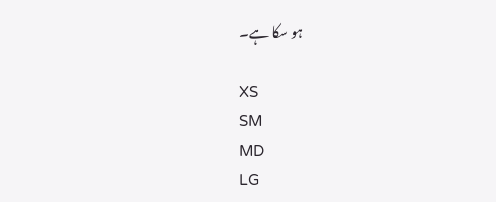ہو سکا ہے۔

XS
SM
MD
LG